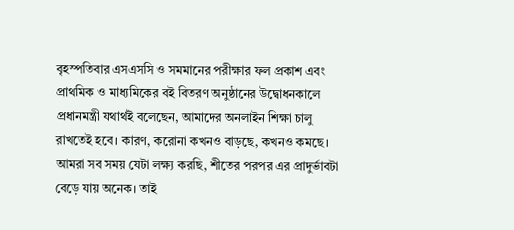বৃহস্পতিবার এসএসসি ও সমমানের পরীক্ষার ফল প্রকাশ এবং প্রাথমিক ও মাধ্যমিকের বই বিতরণ অনুষ্ঠানের উদ্বোধনকালে প্রধানমন্ত্রী যথার্থই বলেছেন, আমাদের অনলাইন শিক্ষা চালু রাখতেই হবে। কারণ, করোনা কখনও বাড়ছে, কখনও কমছে। আমরা সব সময় যেটা লক্ষ্য করছি, শীতের পরপর এর প্রাদুর্ভাবটা বেড়ে যায় অনেক। তাই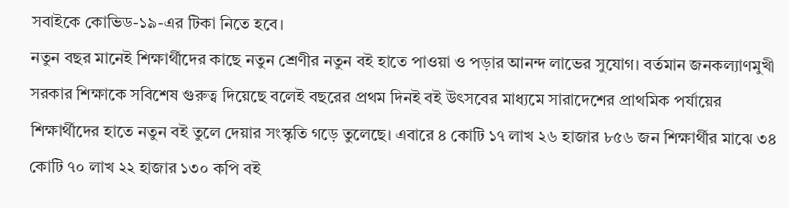সবাইকে কোভিড-১৯-এর টিকা নিতে হবে।
নতুন বছর মানেই শিক্ষার্থীদের কাছে নতুন শ্রেণীর নতুন বই হাতে পাওয়া ও পড়ার আনন্দ লাভের সুযোগ। বর্তমান জনকল্যাণমুখী সরকার শিক্ষাকে সবিশেষ গুরুত্ব দিয়েছে বলেই বছরের প্রথম দিনই বই উৎসবের মাধ্যমে সারাদেশের প্রাথমিক পর্যায়ের শিক্ষার্থীদের হাতে নতুন বই তুলে দেয়ার সংস্কৃতি গড়ে তুলেছে। এবারে ৪ কোটি ১৭ লাখ ২৬ হাজার ৮৫৬ জন শিক্ষার্থীর মাঝে ৩৪ কোটি ৭০ লাখ ২২ হাজার ১৩০ কপি বই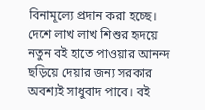বিনামূল্যে প্রদান করা হচ্ছে।
দেশে লাখ লাখ শিশুর হৃদয়ে নতুন বই হাতে পাওয়ার আনন্দ ছড়িয়ে দেয়ার জন্য সরকার অবশ্যই সাধুবাদ পাবে। বই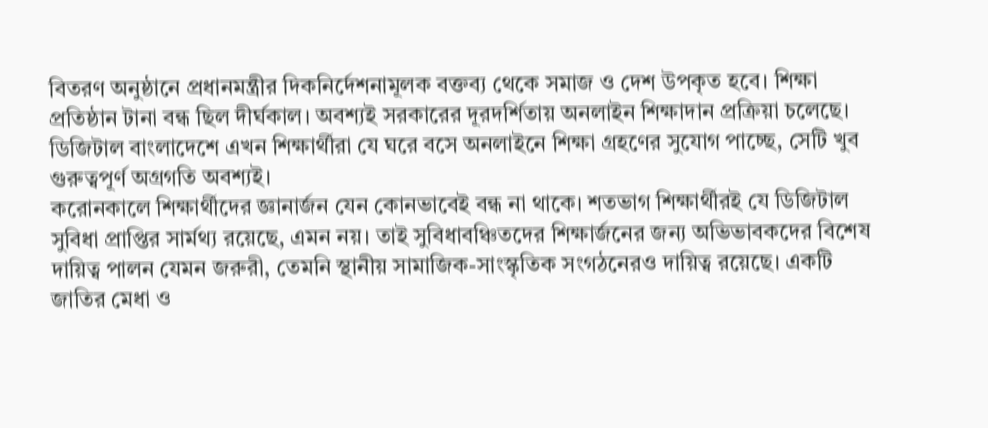বিতরণ অনুষ্ঠানে প্রধানমন্ত্রীর দিকনির্দেশনামূলক বক্তব্য থেকে সমাজ ও দেশ উপকৃত হবে। শিক্ষা প্রতিষ্ঠান টানা বন্ধ ছিল দীর্ঘকাল। অবশ্যই সরকারের দূরদর্শিতায় অনলাইন শিক্ষাদান প্রক্রিয়া চলেছে। ডিজিটাল বাংলাদেশে এখন শিক্ষার্থীরা যে ঘরে বসে অনলাইনে শিক্ষা গ্রহণের সুযোগ পাচ্ছে, সেটি খুব গুরুত্বপূর্ণ অগ্রগতি অবশ্যই।
করোনকালে শিক্ষার্থীদের জ্ঞানার্জন যেন কোনভাবেই বন্ধ না থাকে। শতভাগ শিক্ষার্থীরই যে ডিজিটাল সুবিধা প্রাপ্তির সার্মথ্য রয়েছে, এমন নয়। তাই সুবিধাবঞ্চিতদের শিক্ষার্জনের জন্য অভিভাবকদের বিশেষ দায়িত্ব পালন যেমন জরুরী, তেমনি স্থানীয় সামাজিক-সাংস্কৃতিক সংগঠনেরও দায়িত্ব রয়েছে। একটি জাতির মেধা ও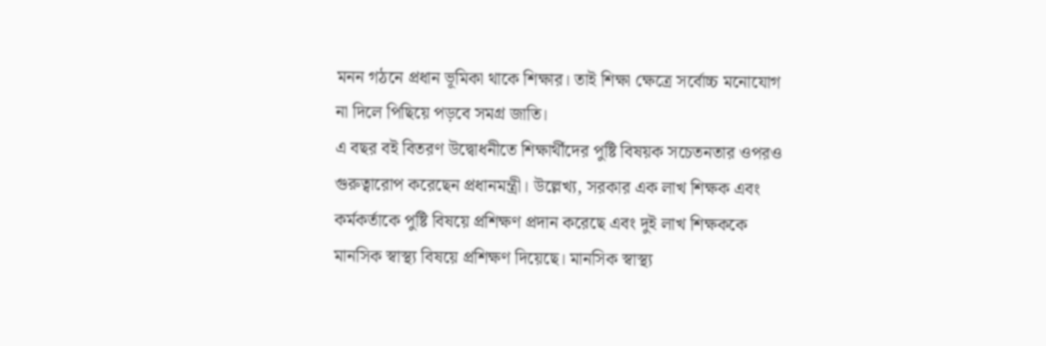মনন গঠনে প্রধান ভূমিকা থাকে শিক্ষার। তাই শিক্ষা ক্ষেত্রে সর্বোচ্চ মনোযোগ না দিলে পিছিয়ে পড়বে সমগ্র জাতি।
এ বছর বই বিতরণ উদ্বোধনীতে শিক্ষার্থীদের পুষ্টি বিষয়ক সচেতনতার ওপরও গুরুত্বারোপ করেছেন প্রধানমন্ত্রী। উল্লেখ্য, সরকার এক লাখ শিক্ষক এবং কর্মকর্তাকে পুষ্টি বিষয়ে প্রশিক্ষণ প্রদান করেছে এবং দুই লাখ শিক্ষককে মানসিক স্বাস্থ্য বিষয়ে প্রশিক্ষণ দিয়েছে। মানসিক স্বাস্থ্য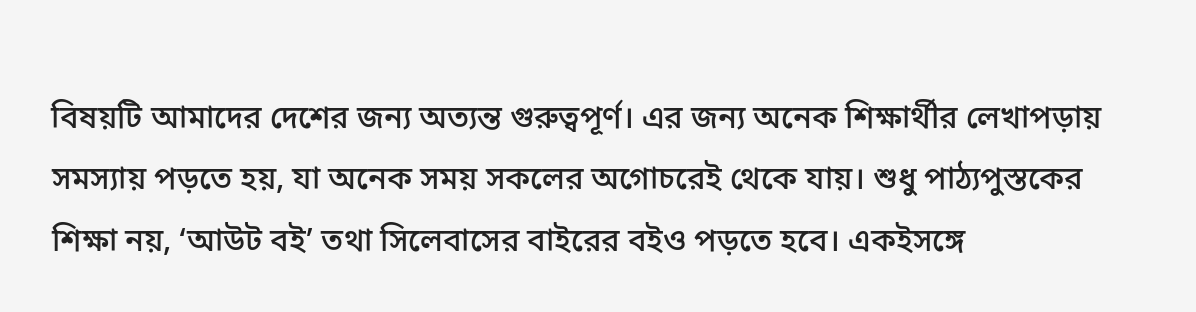বিষয়টি আমাদের দেশের জন্য অত্যন্ত গুরুত্বপূর্ণ। এর জন্য অনেক শিক্ষার্থীর লেখাপড়ায় সমস্যায় পড়তে হয়, যা অনেক সময় সকলের অগোচরেই থেকে যায়। শুধু পাঠ্যপুস্তকের শিক্ষা নয়, ‘আউট বই’ তথা সিলেবাসের বাইরের বইও পড়তে হবে। একইসঙ্গে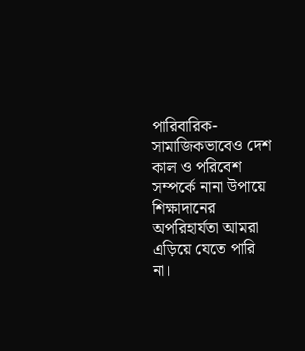পারিবারিক-সামাজিকভাবেও দেশ কাল ও পরিবেশ সম্পর্কে নানা উপায়ে শিক্ষাদানের অপরিহার্যতা আমরা এড়িয়ে যেতে পারি না।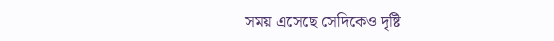সময় এসেছে সেদিকেও দৃষ্টি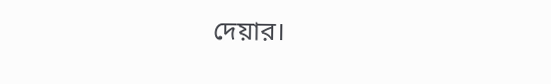দেয়ার।